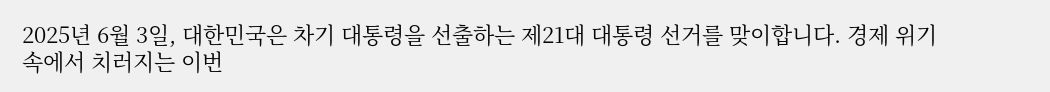2025년 6월 3일, 대한민국은 차기 대통령을 선출하는 제21대 대통령 선거를 맞이합니다. 경제 위기 속에서 치러지는 이번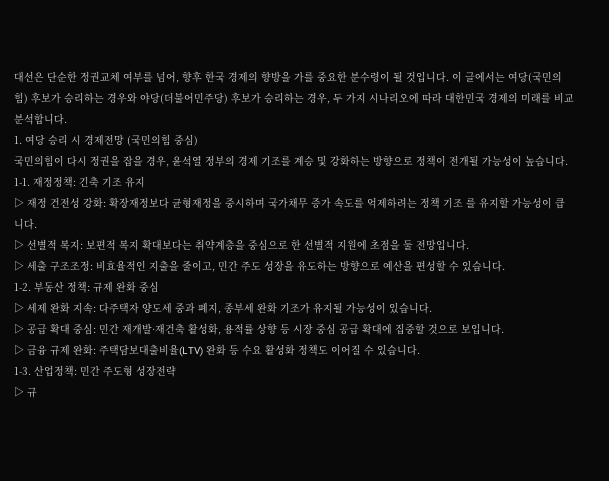대선은 단순한 정권교체 여부를 넘어, 향후 한국 경제의 향방을 가를 중요한 분수령이 될 것입니다. 이 글에서는 여당(국민의힘) 후보가 승리하는 경우와 야당(더불어민주당) 후보가 승리하는 경우, 두 가지 시나리오에 따라 대한민국 경제의 미래를 비교 분석합니다.
1. 여당 승리 시 경제전망 (국민의힘 중심)
국민의힘이 다시 정권을 잡을 경우, 윤석열 정부의 경제 기조를 계승 및 강화하는 방향으로 정책이 전개될 가능성이 높습니다.
1-1. 재정정책: 긴축 기조 유지
▷ 재정 건전성 강화: 확장재정보다 균형재정을 중시하며 국가채무 증가 속도를 억제하려는 정책 기조 를 유지할 가능성이 큽니다.
▷ 선별적 복지: 보편적 복지 확대보다는 취약계층을 중심으로 한 선별적 지원에 초점을 둘 전망입니다.
▷ 세출 구조조정: 비효율적인 지출을 줄이고, 민간 주도 성장을 유도하는 방향으로 예산을 편성할 수 있습니다.
1-2. 부동산 정책: 규제 완화 중심
▷ 세제 완화 지속: 다주택자 양도세 중과 폐지, 종부세 완화 기조가 유지될 가능성이 있습니다.
▷ 공급 확대 중심: 민간 재개발·재건축 활성화, 용적률 상향 등 시장 중심 공급 확대에 집중할 것으로 보입니다.
▷ 금융 규제 완화: 주택담보대출비율(LTV) 완화 등 수요 활성화 정책도 이어질 수 있습니다.
1-3. 산업정책: 민간 주도형 성장전략
▷ 규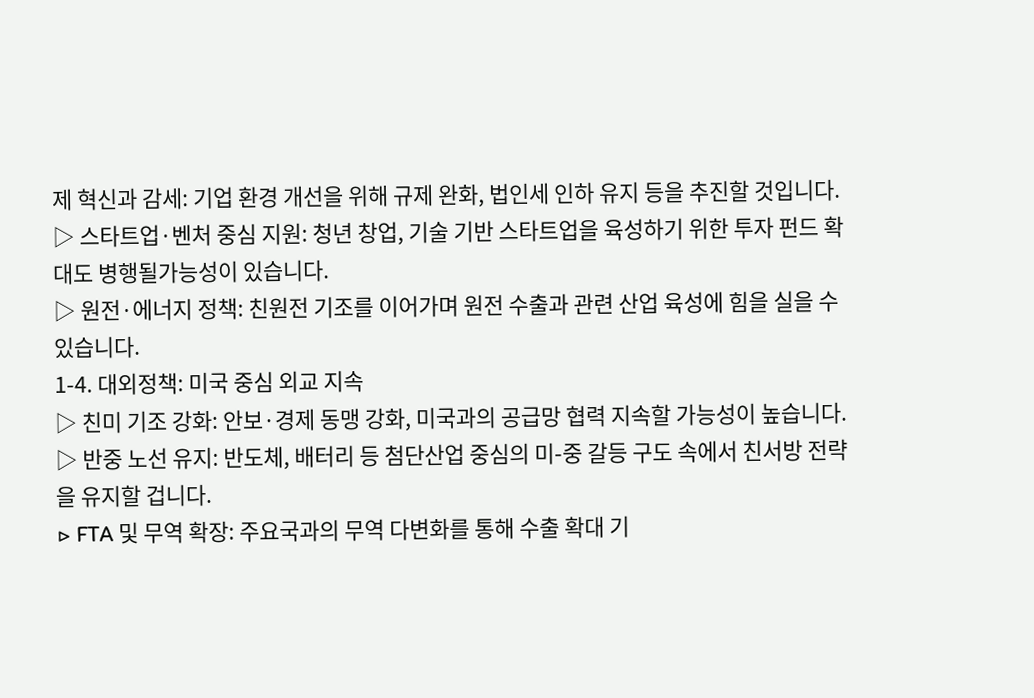제 혁신과 감세: 기업 환경 개선을 위해 규제 완화, 법인세 인하 유지 등을 추진할 것입니다.
▷ 스타트업·벤처 중심 지원: 청년 창업, 기술 기반 스타트업을 육성하기 위한 투자 펀드 확대도 병행될가능성이 있습니다.
▷ 원전·에너지 정책: 친원전 기조를 이어가며 원전 수출과 관련 산업 육성에 힘을 실을 수 있습니다.
1-4. 대외정책: 미국 중심 외교 지속
▷ 친미 기조 강화: 안보·경제 동맹 강화, 미국과의 공급망 협력 지속할 가능성이 높습니다.
▷ 반중 노선 유지: 반도체, 배터리 등 첨단산업 중심의 미-중 갈등 구도 속에서 친서방 전략을 유지할 겁니다.
▷ FTA 및 무역 확장: 주요국과의 무역 다변화를 통해 수출 확대 기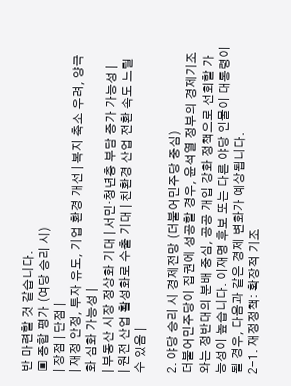반 마련할 것 같습니다.
▣ 종합 평가 (여당 승리 시)
| 장점 | 단점 |
| 재정 안정, 투자 유도, 기업 환경 개선 | 복지 축소 우려, 양극화 심화 가능성 |
| 부동산 시장 정상화 기대 | 서민·청년층 부담 증가 가능성 |
| 원전 산업 활성화로 수출 기대 | 친환경 산업 전환 속도 느릴 수 있음 |

2. 야당 승리 시 경제전망 (더불어민주당 중심)
더불어민주당이 집권에 성공할 경우, 윤석열 정부의 경제기조와는 정반대의 분배 중심, 공공 개입 강화 정책으로 선회할 가능성이 높습니다. 이재명 후보 또는 다른 야당 인물이 대통령이 될 경우, 다음과 같은 경제 변화가 예상됩니다.
2-1. 재정정책: 확장적 기조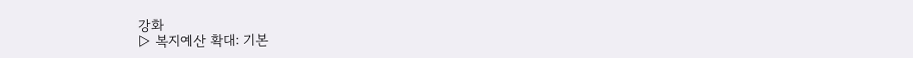강화
▷ 복지예산 확대: 기본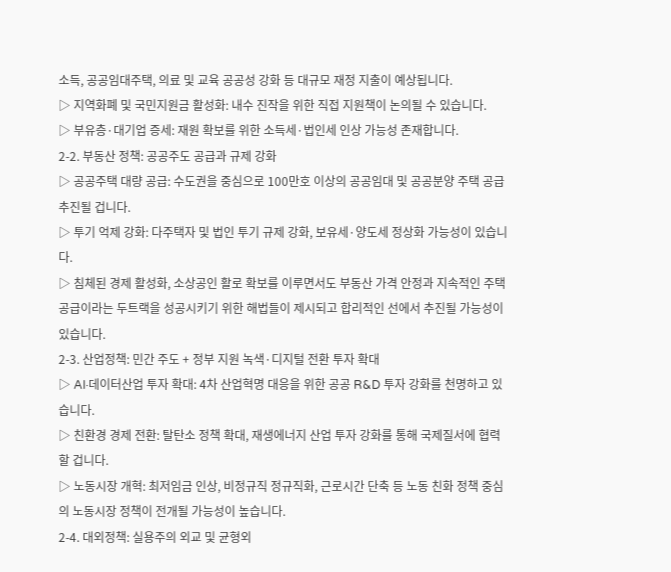소득, 공공임대주택, 의료 및 교육 공공성 강화 등 대규모 재정 지출이 예상됩니다.
▷ 지역화폐 및 국민지원금 활성화: 내수 진작을 위한 직접 지원책이 논의될 수 있습니다.
▷ 부유층·대기업 증세: 재원 확보를 위한 소득세·법인세 인상 가능성 존재합니다.
2-2. 부동산 정책: 공공주도 공급과 규제 강화
▷ 공공주택 대량 공급: 수도권을 중심으로 100만호 이상의 공공임대 및 공공분양 주택 공급 추진될 겁니다.
▷ 투기 억제 강화: 다주택자 및 법인 투기 규제 강화, 보유세·양도세 정상화 가능성이 있습니다.
▷ 침체된 경제 활성화, 소상공인 활로 확보를 이루면서도 부동산 가격 안정과 지속적인 주택공급이라는 두트랙을 성공시키기 위한 해법들이 제시되고 합리적인 선에서 추진될 가능성이 있습니다.
2-3. 산업정책: 민간 주도 + 정부 지원 녹색·디지털 전환 투자 확대
▷ AI·데이터산업 투자 확대: 4차 산업혁명 대응을 위한 공공 R&D 투자 강화를 천명하고 있습니다.
▷ 친환경 경제 전환: 탈탄소 정책 확대, 재생에너지 산업 투자 강화를 통해 국제질서에 협력할 겁니다.
▷ 노동시장 개혁: 최저임금 인상, 비정규직 정규직화, 근로시간 단축 등 노동 친화 정책 중심의 노동시장 정책이 전개될 가능성이 높습니다.
2-4. 대외정책: 실용주의 외교 및 균형외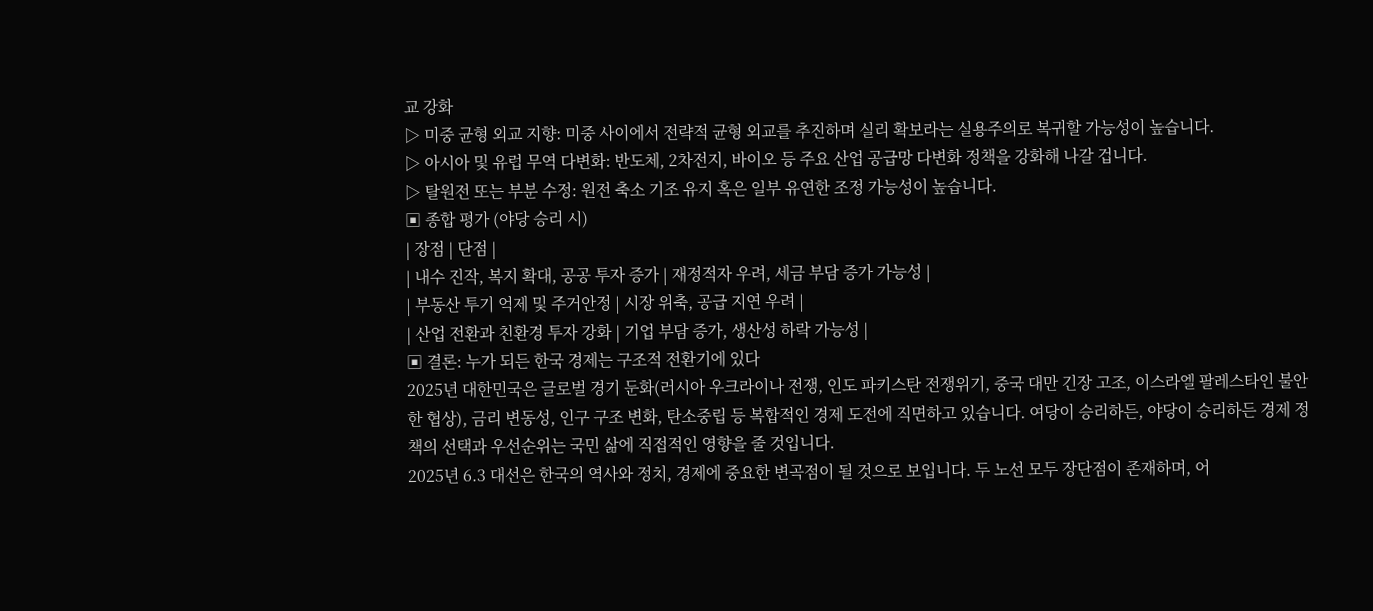교 강화
▷ 미중 균형 외교 지향: 미중 사이에서 전략적 균형 외교를 추진하며 실리 확보라는 실용주의로 복귀할 가능성이 높습니다.
▷ 아시아 및 유럽 무역 다변화: 반도체, 2차전지, 바이오 등 주요 산업 공급망 다변화 정책을 강화해 나갈 겁니다.
▷ 탈원전 또는 부분 수정: 원전 축소 기조 유지 혹은 일부 유연한 조정 가능성이 높습니다.
▣ 종합 평가 (야당 승리 시)
| 장점 | 단점 |
| 내수 진작, 복지 확대, 공공 투자 증가 | 재정적자 우려, 세금 부담 증가 가능성 |
| 부동산 투기 억제 및 주거안정 | 시장 위축, 공급 지연 우려 |
| 산업 전환과 친환경 투자 강화 | 기업 부담 증가, 생산성 하락 가능성 |
▣ 결론: 누가 되든 한국 경제는 구조적 전환기에 있다
2025년 대한민국은 글로벌 경기 둔화(러시아 우크라이나 전쟁, 인도 파키스탄 전쟁위기, 중국 대만 긴장 고조, 이스라엘 팔레스타인 불안한 협상), 금리 변동성, 인구 구조 변화, 탄소중립 등 복합적인 경제 도전에 직면하고 있습니다. 여당이 승리하든, 야당이 승리하든 경제 정책의 선택과 우선순위는 국민 삶에 직접적인 영향을 줄 것입니다.
2025년 6.3 대선은 한국의 역사와 정치, 경제에 중요한 변곡점이 될 것으로 보입니다. 두 노선 모두 장단점이 존재하며, 어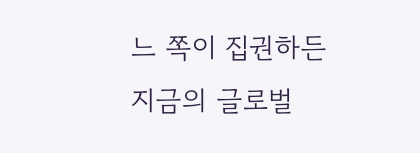느 쪽이 집권하든 지금의 글로벌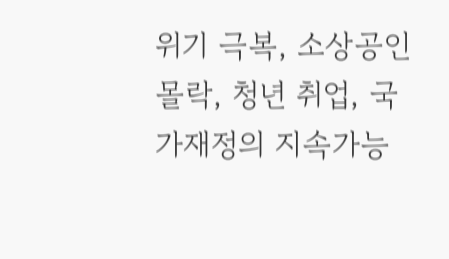위기 극복, 소상공인 몰락, 청년 취업, 국가재정의 지속가능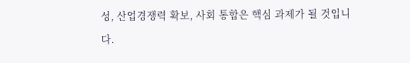성, 산업경쟁력 확보, 사회 통합은 핵심 과제가 될 것입니다.